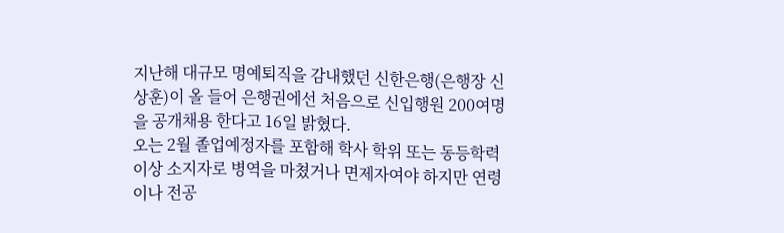지난해 대규모 명예퇴직을 감내했던 신한은행(은행장 신상훈)이 올 들어 은행권에선 처음으로 신입행원 200여명을 공개채용 한다고 16일 밝혔다.
오는 2월 졸업예정자를 포함해 학사 학위 또는 동등학력 이상 소지자로 병역을 마쳤거나 면제자여야 하지만 연령이나 전공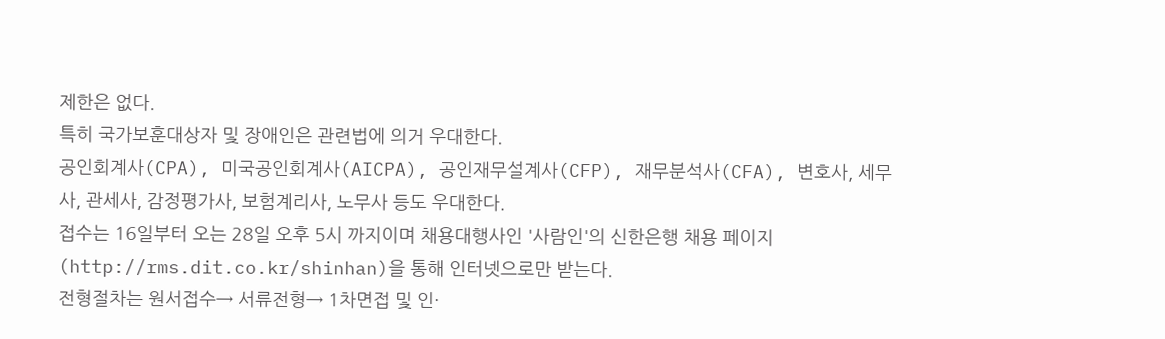제한은 없다.
특히 국가보훈대상자 및 장애인은 관련법에 의거 우대한다.
공인회계사(CPA), 미국공인회계사(AICPA), 공인재무설계사(CFP), 재무분석사(CFA), 변호사, 세무사, 관세사, 감정평가사, 보험계리사, 노무사 등도 우대한다.
접수는 16일부터 오는 28일 오후 5시 까지이며 채용대행사인 '사람인'의 신한은행 채용 페이지(http://rms.dit.co.kr/shinhan)을 통해 인터넷으로만 받는다.
전형절차는 원서접수→ 서류전형→ 1차면접 및 인·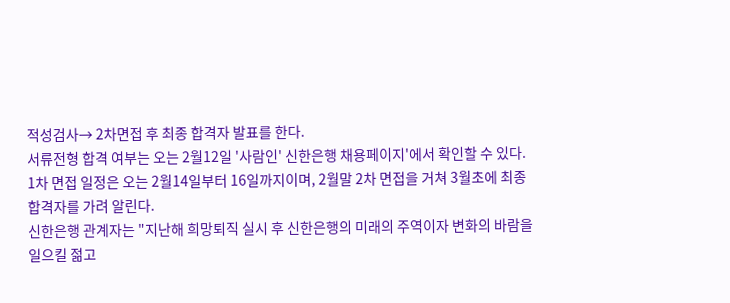적성검사→ 2차면접 후 최종 합격자 발표를 한다.
서류전형 합격 여부는 오는 2월12일 '사람인' 신한은행 채용페이지'에서 확인할 수 있다.
1차 면접 일정은 오는 2월14일부터 16일까지이며, 2월말 2차 면접을 거쳐 3월초에 최종합격자를 가려 알린다.
신한은행 관계자는 "지난해 희망퇴직 실시 후 신한은행의 미래의 주역이자 변화의 바람을 일으킬 젊고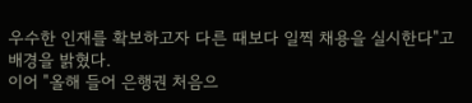우수한 인재를 확보하고자 다른 때보다 일찍 채용을 실시한다"고 배경을 밝혔다.
이어 "올해 들어 은행권 처음으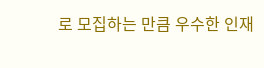로 모집하는 만큼 우수한 인재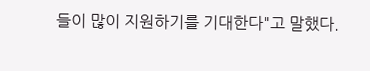들이 많이 지원하기를 기대한다"고 말했다.